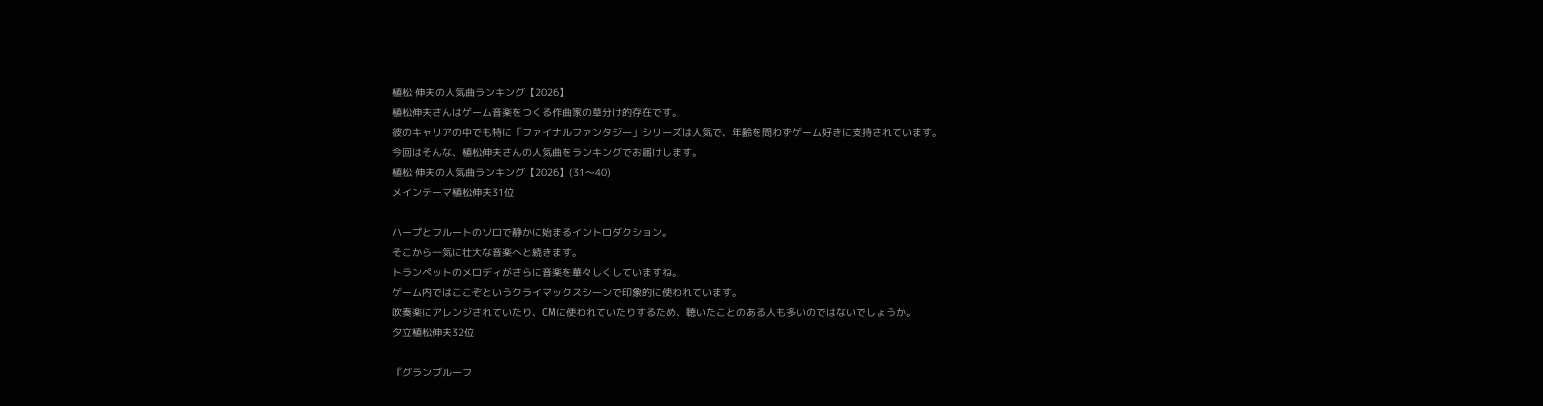植松 伸夫の人気曲ランキング【2026】
植松伸夫さんはゲーム音楽をつくる作曲家の草分け的存在です。
彼のキャリアの中でも特に「ファイナルファンタジー」シリーズは人気で、年齢を問わずゲーム好きに支持されています。
今回はそんな、植松伸夫さんの人気曲をランキングでお届けします。
植松 伸夫の人気曲ランキング【2026】(31〜40)
メインテーマ植松伸夫31位

ハープとフルートのソロで静かに始まるイントロダクション。
そこから一気に壮大な音楽へと続きます。
トランペットのメロディがさらに音楽を華々しくしていますね。
ゲーム内ではここぞというクライマックスシーンで印象的に使われています。
吹奏楽にアレンジされていたり、CMに使われていたりするため、聴いたことのある人も多いのではないでしょうか。
夕立植松伸夫32位

『グランブルーフ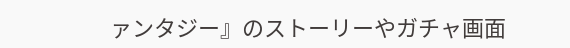ァンタジー』のストーリーやガチャ画面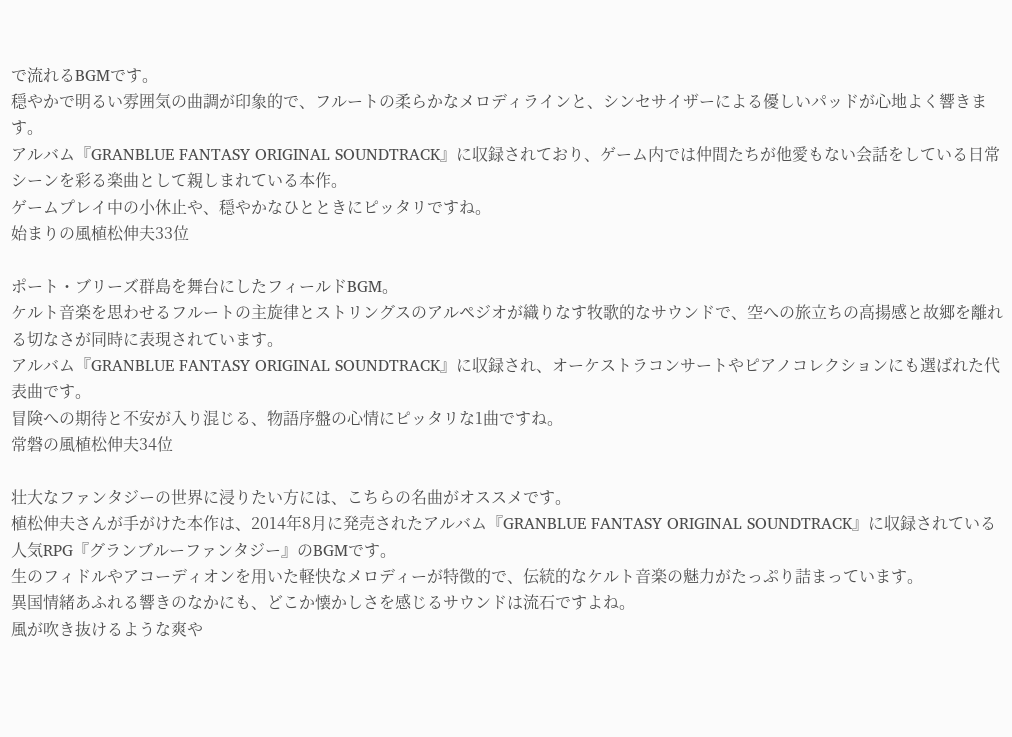で流れるBGMです。
穏やかで明るい雰囲気の曲調が印象的で、フルートの柔らかなメロディラインと、シンセサイザーによる優しいパッドが心地よく響きます。
アルバム『GRANBLUE FANTASY ORIGINAL SOUNDTRACK』に収録されており、ゲーム内では仲間たちが他愛もない会話をしている日常シーンを彩る楽曲として親しまれている本作。
ゲームプレイ中の小休止や、穏やかなひとときにピッタリですね。
始まりの風植松伸夫33位

ポート・ブリーズ群島を舞台にしたフィールドBGM。
ケルト音楽を思わせるフルートの主旋律とストリングスのアルペジオが織りなす牧歌的なサウンドで、空への旅立ちの高揚感と故郷を離れる切なさが同時に表現されています。
アルバム『GRANBLUE FANTASY ORIGINAL SOUNDTRACK』に収録され、オーケストラコンサートやピアノコレクションにも選ばれた代表曲です。
冒険への期待と不安が入り混じる、物語序盤の心情にピッタリな1曲ですね。
常磐の風植松伸夫34位

壮大なファンタジーの世界に浸りたい方には、こちらの名曲がオススメです。
植松伸夫さんが手がけた本作は、2014年8月に発売されたアルバム『GRANBLUE FANTASY ORIGINAL SOUNDTRACK』に収録されている人気RPG『グランブルーファンタジー』のBGMです。
生のフィドルやアコーディオンを用いた軽快なメロディーが特徴的で、伝統的なケルト音楽の魅力がたっぷり詰まっています。
異国情緒あふれる響きのなかにも、どこか懐かしさを感じるサウンドは流石ですよね。
風が吹き抜けるような爽や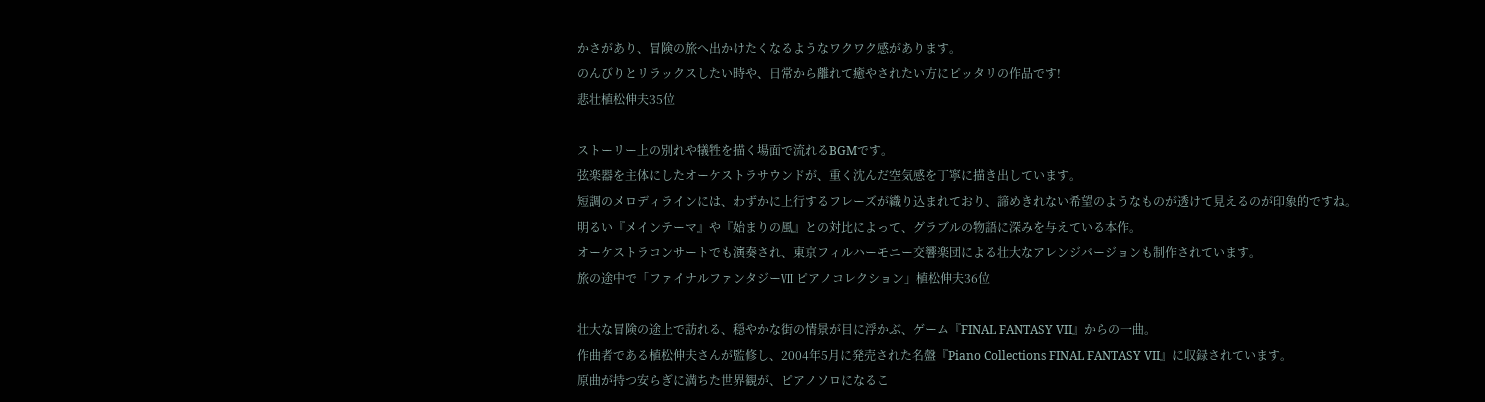かさがあり、冒険の旅へ出かけたくなるようなワクワク感があります。
のんびりとリラックスしたい時や、日常から離れて癒やされたい方にピッタリの作品です!
悲壮植松伸夫35位

ストーリー上の別れや犠牲を描く場面で流れるBGMです。
弦楽器を主体にしたオーケストラサウンドが、重く沈んだ空気感を丁寧に描き出しています。
短調のメロディラインには、わずかに上行するフレーズが織り込まれており、諦めきれない希望のようなものが透けて見えるのが印象的ですね。
明るい『メインテーマ』や『始まりの風』との対比によって、グラブルの物語に深みを与えている本作。
オーケストラコンサートでも演奏され、東京フィルハーモニー交響楽団による壮大なアレンジバージョンも制作されています。
旅の途中で「ファイナルファンタジーⅦ ピアノコレクション」植松伸夫36位

壮大な冒険の途上で訪れる、穏やかな街の情景が目に浮かぶ、ゲーム『FINAL FANTASY VII』からの一曲。
作曲者である植松伸夫さんが監修し、2004年5月に発売された名盤『Piano Collections FINAL FANTASY VII』に収録されています。
原曲が持つ安らぎに満ちた世界観が、ピアノソロになるこ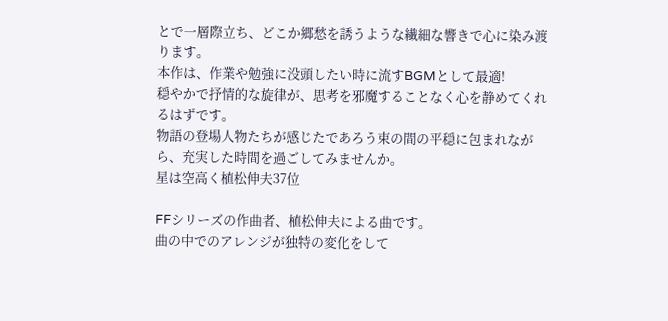とで一層際立ち、どこか郷愁を誘うような繊細な響きで心に染み渡ります。
本作は、作業や勉強に没頭したい時に流すBGMとして最適!
穏やかで抒情的な旋律が、思考を邪魔することなく心を静めてくれるはずです。
物語の登場人物たちが感じたであろう束の間の平穏に包まれながら、充実した時間を過ごしてみませんか。
星は空高く植松伸夫37位

FFシリーズの作曲者、植松伸夫による曲です。
曲の中でのアレンジが独特の変化をして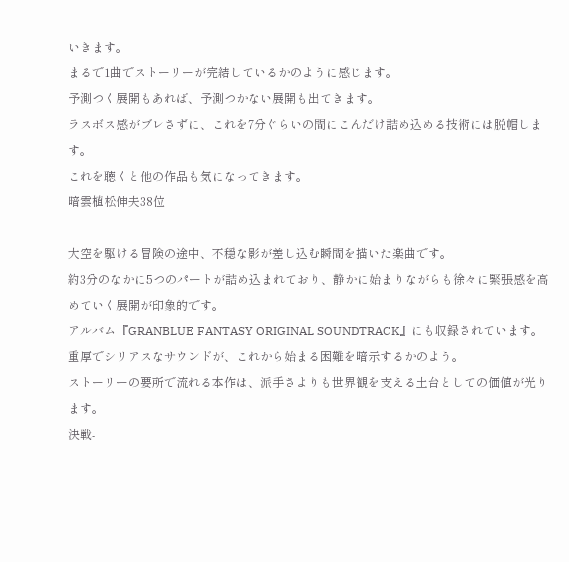いきます。
まるで1曲でストーリーが完結しているかのように感じます。
予測つく展開もあれば、予測つかない展開も出てきます。
ラスボス感がブレさずに、これを7分ぐらいの間にこんだけ詰め込める技術には脱帽します。
これを聴くと他の作品も気になってきます。
暗雲植松伸夫38位

大空を駆ける冒険の途中、不穏な影が差し込む瞬間を描いた楽曲です。
約3分のなかに5つのパートが詰め込まれており、静かに始まりながらも徐々に緊張感を高めていく展開が印象的です。
アルバム『GRANBLUE FANTASY ORIGINAL SOUNDTRACK』にも収録されています。
重厚でシリアスなサウンドが、これから始まる困難を暗示するかのよう。
ストーリーの要所で流れる本作は、派手さよりも世界観を支える土台としての価値が光ります。
決戦-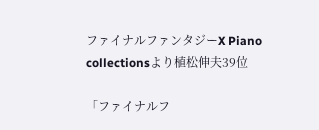ファイナルファンタジーX Piano collectionsより植松伸夫39位

「ファイナルフ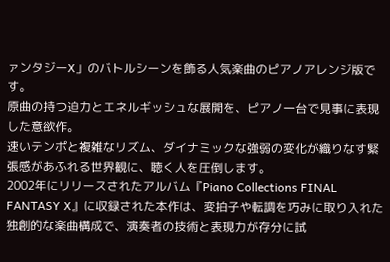ァンタジーX」のバトルシーンを飾る人気楽曲のピアノアレンジ版です。
原曲の持つ迫力とエネルギッシュな展開を、ピアノ一台で見事に表現した意欲作。
速いテンポと複雑なリズム、ダイナミックな強弱の変化が織りなす緊張感があふれる世界観に、聴く人を圧倒します。
2002年にリリースされたアルバム『Piano Collections FINAL FANTASY X』に収録された本作は、変拍子や転調を巧みに取り入れた独創的な楽曲構成で、演奏者の技術と表現力が存分に試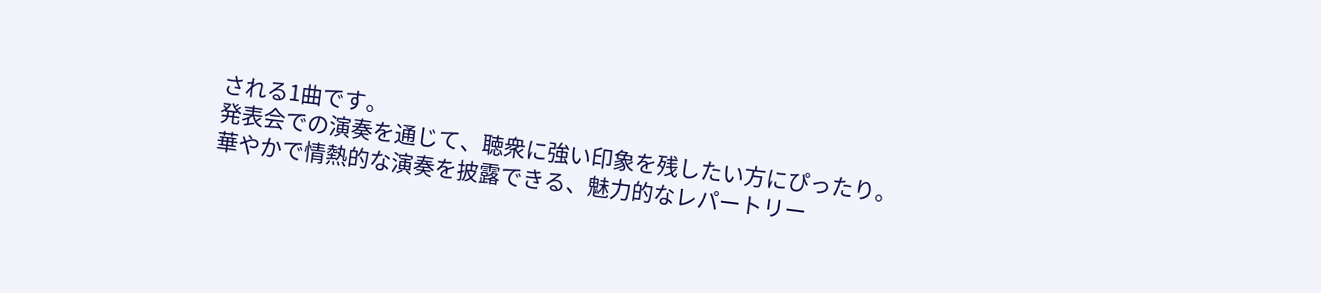される1曲です。
発表会での演奏を通じて、聴衆に強い印象を残したい方にぴったり。
華やかで情熱的な演奏を披露できる、魅力的なレパートリー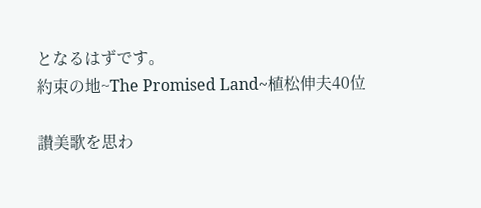となるはずです。
約束の地~The Promised Land~植松伸夫40位

讃美歌を思わ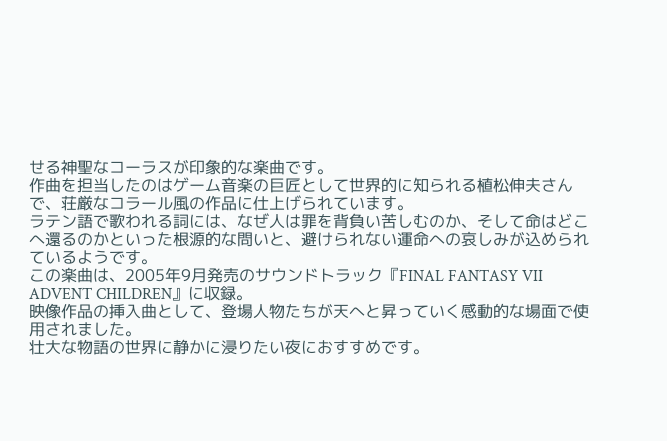せる神聖なコーラスが印象的な楽曲です。
作曲を担当したのはゲーム音楽の巨匠として世界的に知られる植松伸夫さんで、荘厳なコラール風の作品に仕上げられています。
ラテン語で歌われる詞には、なぜ人は罪を背負い苦しむのか、そして命はどこへ還るのかといった根源的な問いと、避けられない運命への哀しみが込められているようです。
この楽曲は、2005年9月発売のサウンドトラック『FINAL FANTASY VII ADVENT CHILDREN』に収録。
映像作品の挿入曲として、登場人物たちが天へと昇っていく感動的な場面で使用されました。
壮大な物語の世界に静かに浸りたい夜におすすめです。